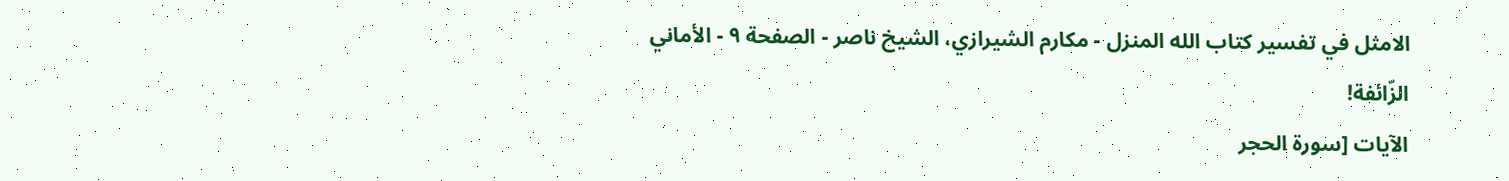الامثل في تفسير كتاب الله المنزل - مكارم الشيرازي، الشيخ ناصر - الصفحة ٩ - الأماني الزّائفة!
الآيات [سورة الحجر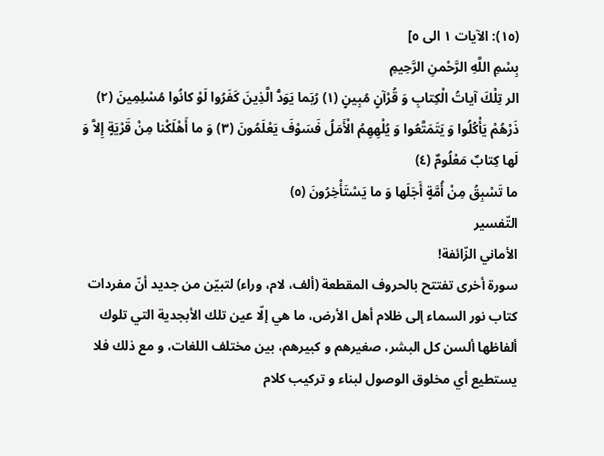(١٥): الآيات ١ الى ٥]
بِسْمِ اللَّهِ الرَّحْمنِ الرَّحِيمِ
الر تِلْكَ آياتُ الْكِتابِ وَ قُرْآنٍ مُبِينٍ (١) رُبَما يَوَدُّ الَّذِينَ كَفَرُوا لَوْ كانُوا مُسْلِمِينَ (٢) ذَرْهُمْ يَأْكُلُوا وَ يَتَمَتَّعُوا وَ يُلْهِهِمُ الْأَمَلُ فَسَوْفَ يَعْلَمُونَ (٣) وَ ما أَهْلَكْنا مِنْ قَرْيَةٍ إِلاَّ وَ لَها كِتابٌ مَعْلُومٌ (٤)
ما تَسْبِقُ مِنْ أُمَّةٍ أَجَلَها وَ ما يَسْتَأْخِرُونَ (٥)
التّفسير
الأماني الزّائفة!
سورة أخرى تفتتح بالحروف المقطعة (ألف، لام، وراء) لتبيّن من جديد أنّ مفردات كتاب نور السماء إلى ظلام أهل الأرض، ما هي إلّا عين تلك الأبجدية التي تلوك ألفاظها ألسن كل البشر، صغيرهم و كبيرهم، بين مختلف اللغات، و مع ذلك فلا يستطيع أي مخلوق الوصول لبناء و تركيب كلام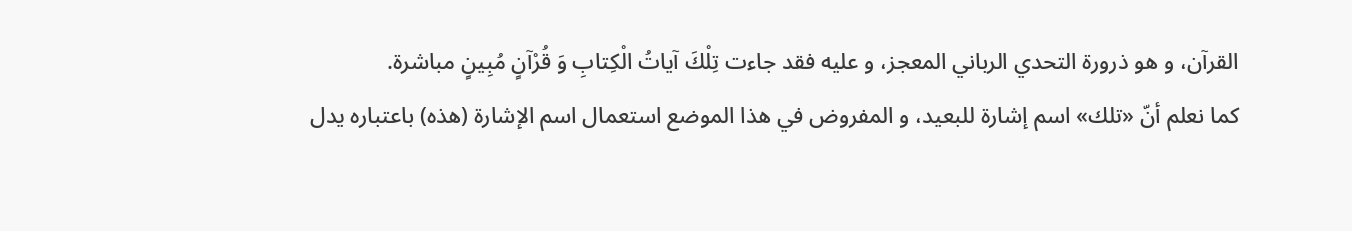القرآن، و هو ذرورة التحدي الرباني المعجز، و عليه فقد جاءت تِلْكَ آياتُ الْكِتابِ وَ قُرْآنٍ مُبِينٍ مباشرة.
كما نعلم أنّ «تلك» اسم إشارة للبعيد، و المفروض في هذا الموضع استعمال اسم الإشارة (هذه) باعتباره يدل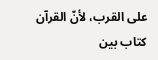على القرب، لأنّ القرآن كتاب بين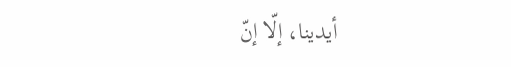أيدينا، إلّا إنّ